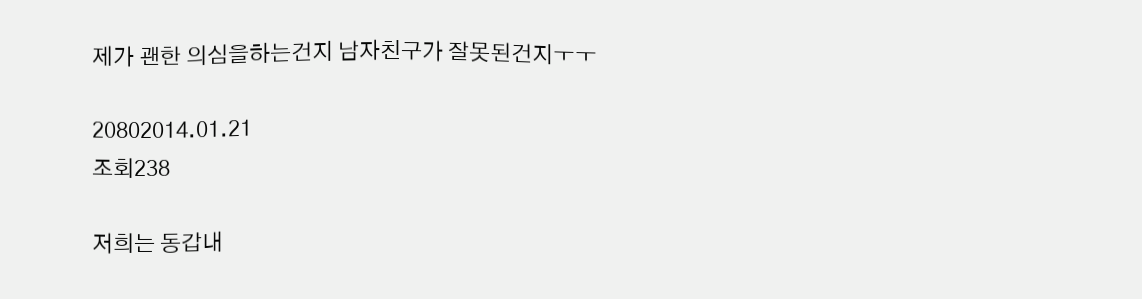제가 괜한 의심을하는건지 남자친구가 잘못된건지ㅜㅜ

20802014.01.21
조회238

저희는 동갑내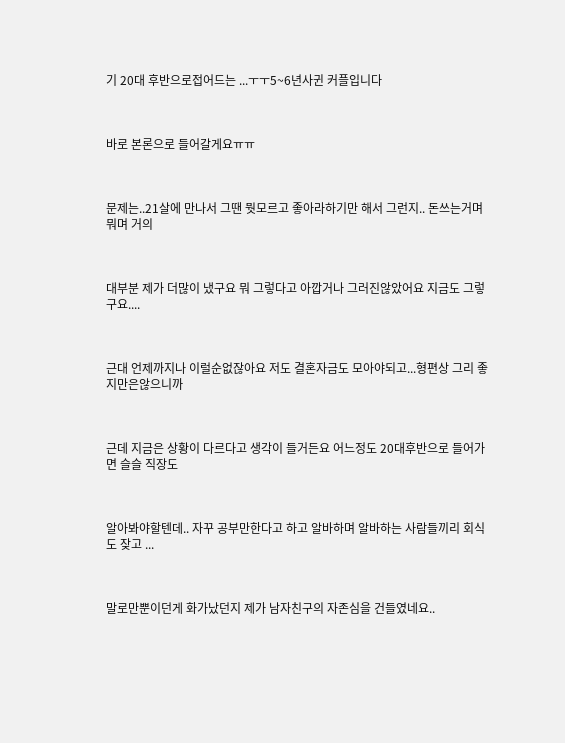기 20대 후반으로접어드는 ...ㅜㅜ5~6년사귄 커플입니다



바로 본론으로 들어갈게요ㅠㅠ



문제는..21살에 만나서 그땐 뭣모르고 좋아라하기만 해서 그런지.. 돈쓰는거며 뭐며 거의



대부분 제가 더많이 냈구요 뭐 그렇다고 아깝거나 그러진않았어요 지금도 그렇구요....



근대 언제까지나 이럴순없잖아요 저도 결혼자금도 모아야되고...형편상 그리 좋지만은않으니까



근데 지금은 상황이 다르다고 생각이 들거든요 어느정도 20대후반으로 들어가면 슬슬 직장도



알아봐야할텐데.. 자꾸 공부만한다고 하고 알바하며 알바하는 사람들끼리 회식도 잦고 ...



말로만뿐이던게 화가났던지 제가 남자친구의 자존심을 건들였네요..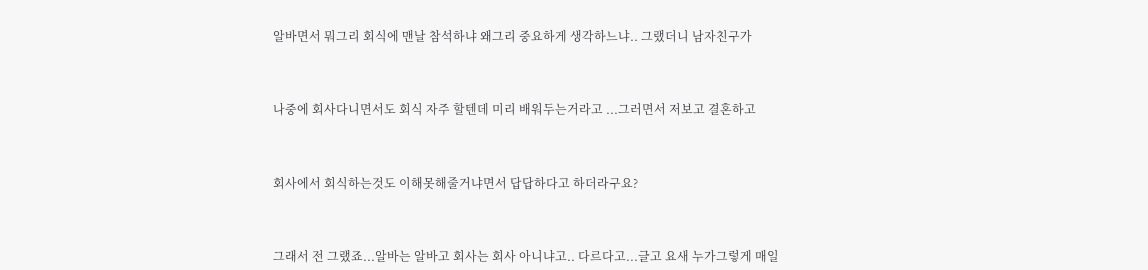알바면서 뭐그리 회식에 맨날 참석하냐 왜그리 중요하게 생각하느냐.. 그랬더니 남자친구가



나중에 회사다니면서도 회식 자주 할텐데 미리 배워두는거라고 ...그러면서 저보고 결혼하고



회사에서 회식하는것도 이해못해줄거냐면서 답답하다고 하더라구요?



그래서 전 그랬죠...알바는 알바고 회사는 회사 아니냐고.. 다르다고...글고 요새 누가그렇게 매일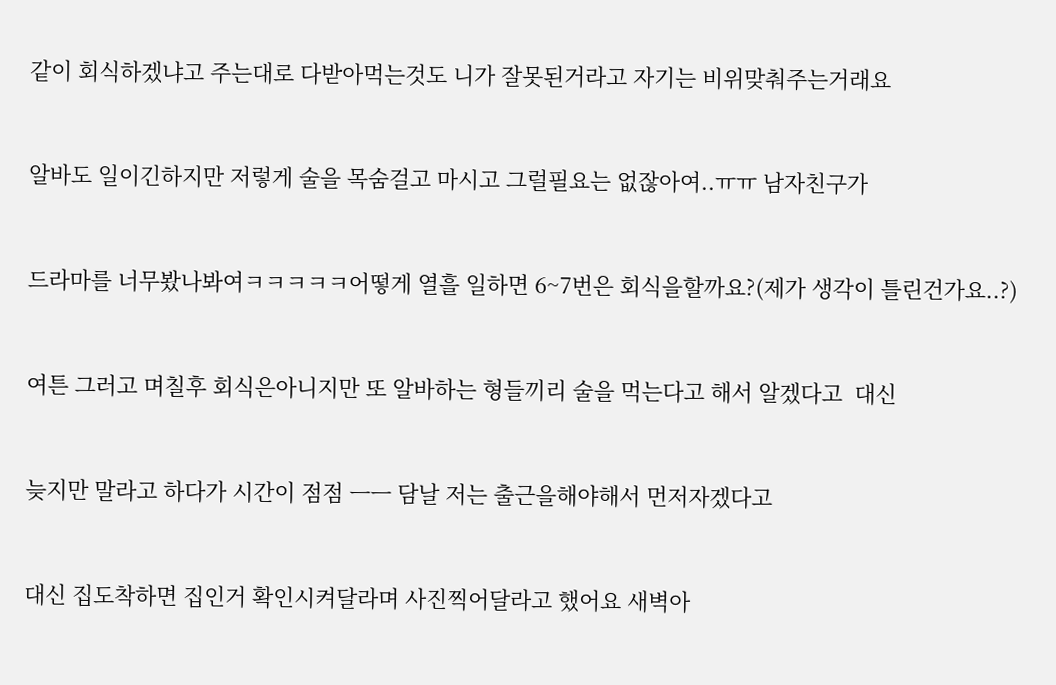같이 회식하겠냐고 주는대로 다받아먹는것도 니가 잘못된거라고 자기는 비위맞춰주는거래요



알바도 일이긴하지만 저렇게 술을 목숨걸고 마시고 그럴필요는 없잖아여..ㅠㅠ 남자친구가



드라마를 너무봤나봐여ㅋㅋㅋㅋㅋ어떻게 열흘 일하면 6~7번은 회식을할까요?(제가 생각이 틀린건가요..?)



여튼 그러고 며칠후 회식은아니지만 또 알바하는 형들끼리 술을 먹는다고 해서 알겠다고  대신



늦지만 말라고 하다가 시간이 점점 ㅡㅡ 담날 저는 출근을해야해서 먼저자겠다고



대신 집도착하면 집인거 확인시켜달라며 사진찍어달라고 했어요 새벽아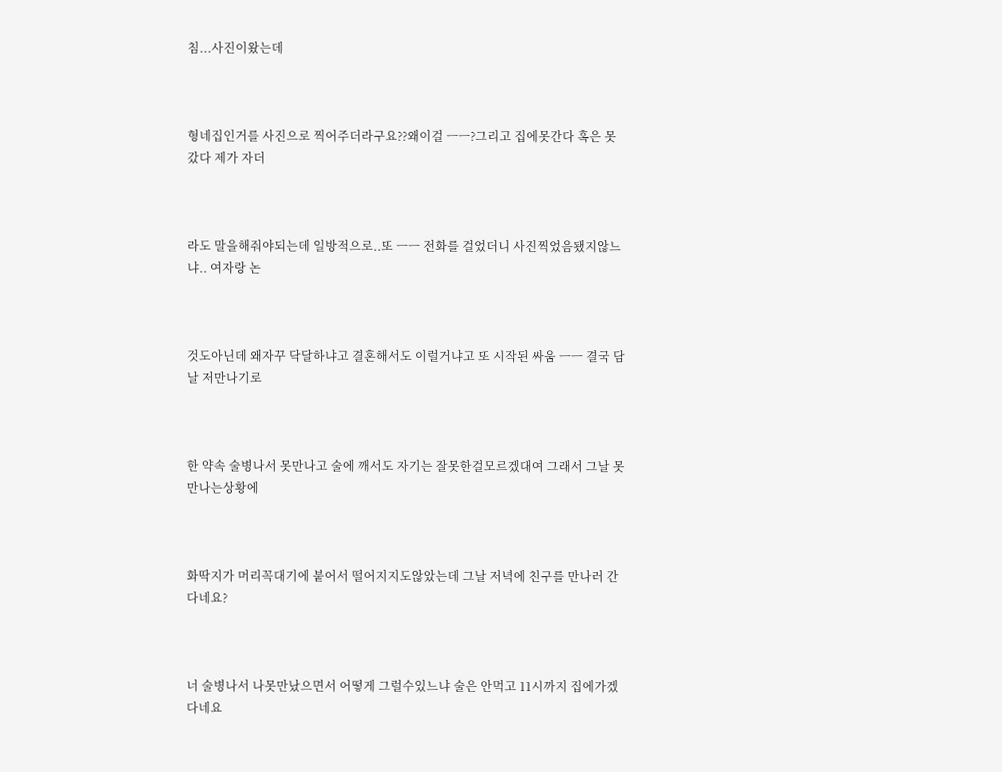침...사진이왔는데



형네집인거를 사진으로 찍어주더라구요??왜이걸 ㅡㅡ?그리고 집에못간다 혹은 못갔다 제가 자더



라도 말을해줘야되는데 일방적으로..또 ㅡㅡ 전화를 걸었더니 사진찍었음됐지않느냐.. 여자랑 논



것도아닌데 왜자꾸 닥달하냐고 결혼해서도 이럴거냐고 또 시작된 싸움 ㅡㅡ 결국 담날 저만나기로



한 약속 술병나서 못만나고 술에 깨서도 자기는 잘못한걸모르겠대여 그래서 그날 못만나는상황에



화딱지가 머리꼭대기에 붙어서 떨어지지도않았는데 그날 저녁에 친구를 만나러 간다네요?



너 술병나서 나못만났으면서 어떻게 그럴수있느냐 술은 안먹고 11시까지 집에가겠다네요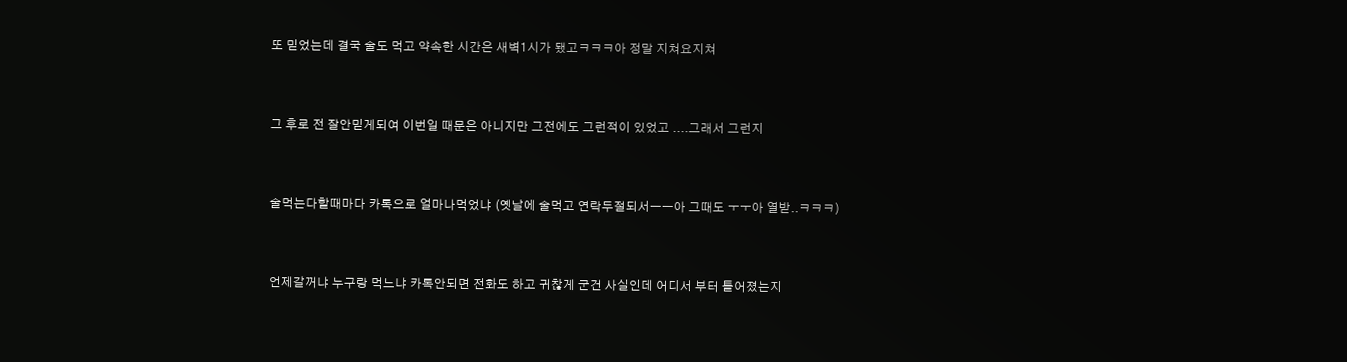또 믿었는데 결국 술도 먹고 약속한 시간은 새벽1시가 됐고ㅋㅋㅋ아 정말 지쳐요지쳐



그 후로 전 잘안믿게되여 이번일 때문은 아니지만 그전에도 그런적이 있었고 ....그래서 그런지



술먹는다할때마다 카톡으로 얼마나먹었냐 (옛날에 술먹고 연락두절되서ㅡㅡ아 그때도 ㅜㅜ아 열받..ㅋㅋㅋ)



언제갈꺼냐 누구랑 먹느냐 카톡안되면 전화도 하고 귀찮게 군건 사실인데 어디서 부터 틀어졌는지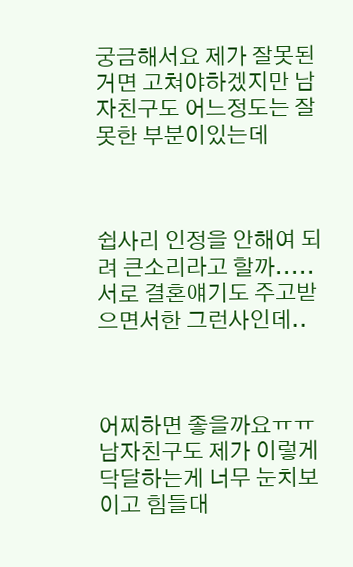궁금해서요 제가 잘못된거면 고쳐야하겠지만 남자친구도 어느정도는 잘못한 부분이있는데



쉽사리 인정을 안해여 되려 큰소리라고 할까.....서로 결혼얘기도 주고받으면서한 그런사인데..



어찌하면 좋을까요ㅠㅠ남자친구도 제가 이렇게 닥달하는게 너무 눈치보이고 힘들대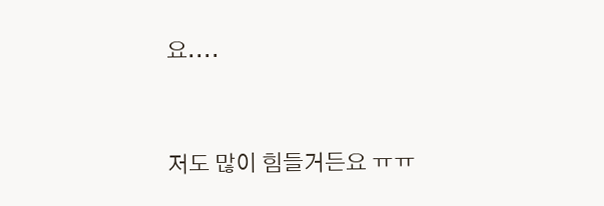요....



저도 많이 힘들거든요 ㅠㅠ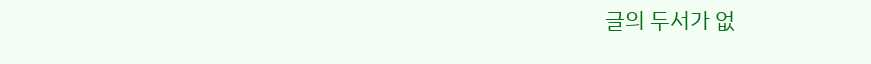글의 두서가 없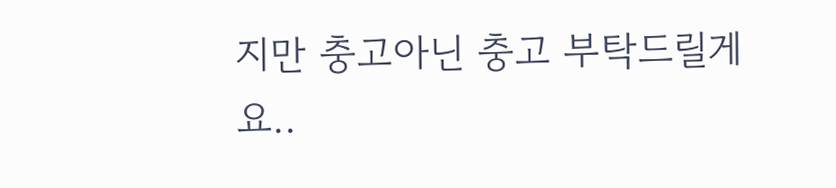지만 충고아닌 충고 부탁드릴게요..